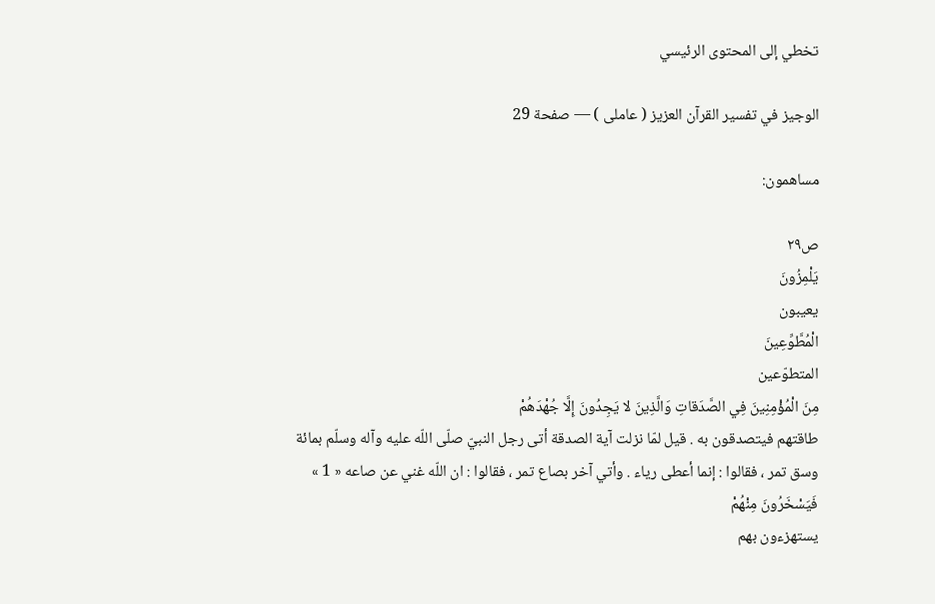تخطي إلى المحتوى الرئيسي

الوجيز في تفسير القرآن العزيز ( عاملى ) — صفحة 29

مساهمون:

ص٢٩
يَلْمِزُونَ
يعيبون
الْمُطَّوِّعِينَ
المتطوّعين
مِنَ الْمُؤْمِنِينَ فِي الصَّدَقاتِ وَالَّذِينَ لا يَجِدُونَ إِلَّا جُهْدَهُمْ
طاقتهم فيتصدقون به . قيل لمّا نزلت آية الصدقة أتى رجل النبيّ صلّى اللّه عليه وآله وسلّم بمائة وسق تمر ، فقالوا : إنما أعطى رياء . وأتي آخر بصاع تمر ، فقالوا : ان اللّه غني عن صاعه « 1 »
فَيَسْخَرُونَ مِنْهُمْ
يستهزءون بهم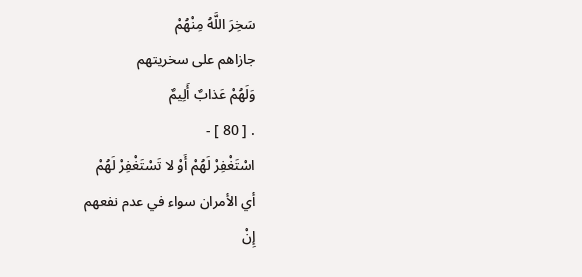سَخِرَ اللَّهُ مِنْهُمْ
جازاهم على سخريتهم
وَلَهُمْ عَذابٌ أَلِيمٌ
. [ 80 ] -
اسْتَغْفِرْ لَهُمْ أَوْ لا تَسْتَغْفِرْ لَهُمْ
أي الأمران سواء في عدم نفعهم
إِنْ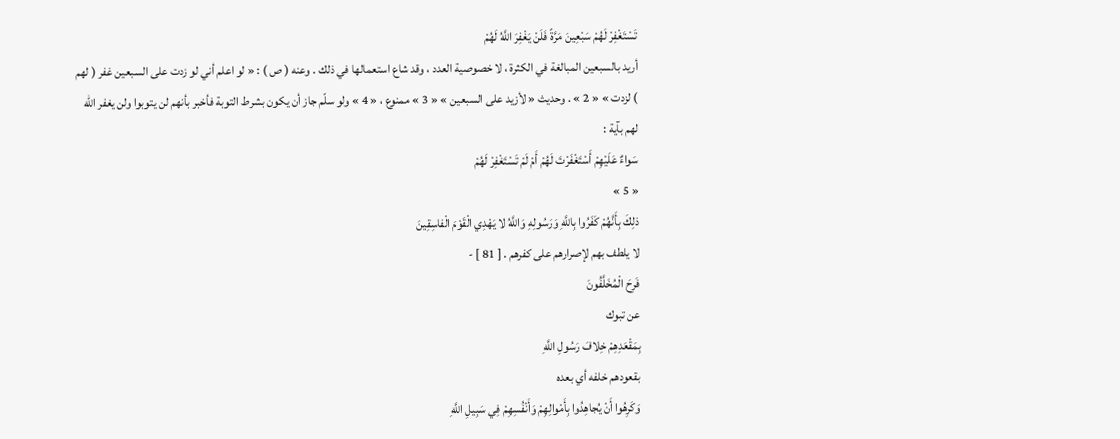تَسْتَغْفِرْ لَهُمْ سَبْعِينَ مَرَّةً فَلَنْ يَغْفِرَ اللَّهُ لَهُمْ
أريد بالسبعين المبالغة في الكثرة ، لا خصوصية العدد ، وقد شاع استعمالها في ذلك . وعنه ( ص ) : « لو اعلم أني لو زدت على السبعين غفر ( لهم ) لزدت » « 2 » . وحديث « لأزيد على السبعين » « 3 » ممنوع ، « 4 » ولو سلّم جاز أن يكون بشرط التوبة فأخبر بأنهم لن يتوبوا ولن يغفر اللّه لهم بآية :
سَواءٌ عَلَيْهِمْ أَسْتَغْفَرْتَ لَهُمْ أَمْ لَمْ تَسْتَغْفِرْ لَهُمْ
« 5 »
ذلِكَ بِأَنَّهُمْ كَفَرُوا بِاللَّهِ وَرَسُولِهِ وَاللَّهُ لا يَهْدِي الْقَوْمَ الْفاسِقِينَ
لا يلطف بهم لإصرارهم على كفرهم . [ 81 ] -
فَرِحَ الْمُخَلَّفُونَ
عن تبوك
بِمَقْعَدِهِمْ خِلافَ رَسُولِ اللَّهِ
بقعودهم خلفه أي بعده
وَكَرِهُوا أَنْ يُجاهِدُوا بِأَمْوالِهِمْ وَأَنْفُسِهِمْ فِي سَبِيلِ اللَّهِ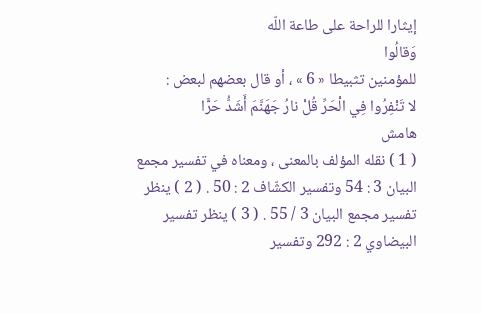إيثارا للراحة على طاعة اللّه
وَقالُوا
للمؤمنين تثبيطا « 6 » ، أو قال بعضهم لبعض :
لا تَنْفِرُوا فِي الْحَرِّ قُلْ نارُ جَهَنَّمَ أَشَدُّ حَرًّا
هامش
( 1 ) نقله المؤلف بالمعنى ، ومعناه في تفسير مجمع البيان 3 : 54 وتفسير الكشّاف 2 : 50 . ( 2 ) ينظر تفسير مجمع البيان 3 / 55 . ( 3 ) ينظر تفسير البيضاوي 2 : 292 وتفسير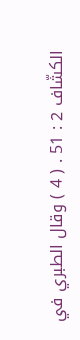الكشّاف 2 : 51 . ( 4 ) وقال الطبري في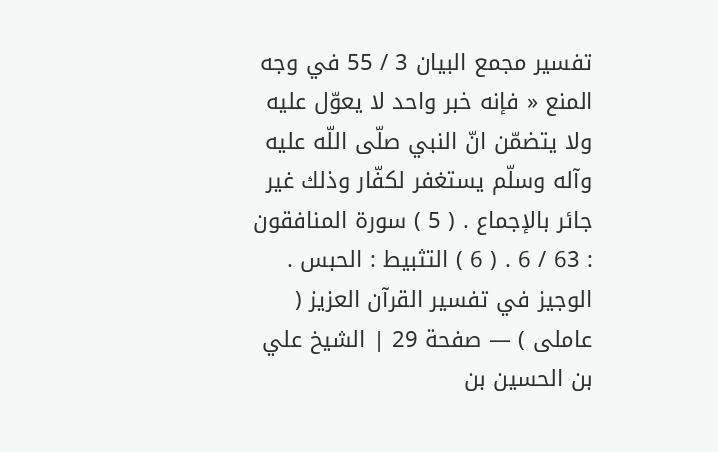تفسير مجمع البيان 3 / 55 في وجه المنع « فإنه خبر واحد لا يعوّل عليه ولا يتضمّن انّ النبي صلّى اللّه عليه وآله وسلّم يستغفر لكفّار وذلك غير جائر بالإجماع . ( 5 ) سورة المنافقون : 63 / 6 . ( 6 ) التثبيط : الحبس .
الوجيز في تفسير القرآن العزيز ( عاملى ) — صفحة 29 | الشيخ علي بن الحسين بن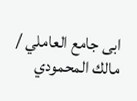ابى جامع العاملي / مالك المحمودي